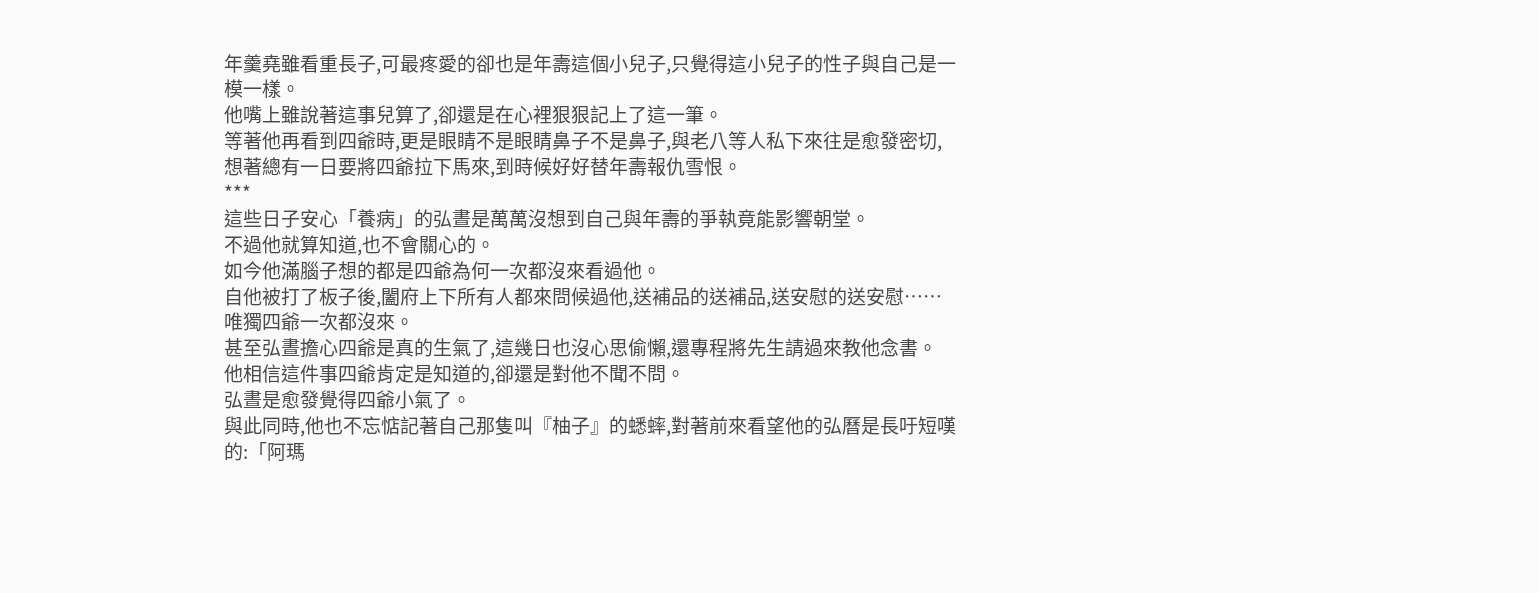年羹堯雖看重長子,可最疼愛的卻也是年壽這個小兒子,只覺得這小兒子的性子與自己是一模一樣。
他嘴上雖說著這事兒算了,卻還是在心裡狠狠記上了這一筆。
等著他再看到四爺時,更是眼睛不是眼睛鼻子不是鼻子,與老八等人私下來往是愈發密切,想著總有一日要將四爺拉下馬來,到時候好好替年壽報仇雪恨。
***
這些日子安心「養病」的弘晝是萬萬沒想到自己與年壽的爭執竟能影響朝堂。
不過他就算知道,也不會關心的。
如今他滿腦子想的都是四爺為何一次都沒來看過他。
自他被打了板子後,闔府上下所有人都來問候過他,送補品的送補品,送安慰的送安慰……唯獨四爺一次都沒來。
甚至弘晝擔心四爺是真的生氣了,這幾日也沒心思偷懶,還專程將先生請過來教他念書。
他相信這件事四爺肯定是知道的,卻還是對他不聞不問。
弘晝是愈發覺得四爺小氣了。
與此同時,他也不忘惦記著自己那隻叫『柚子』的蟋蟀,對著前來看望他的弘曆是長吁短嘆的:「阿瑪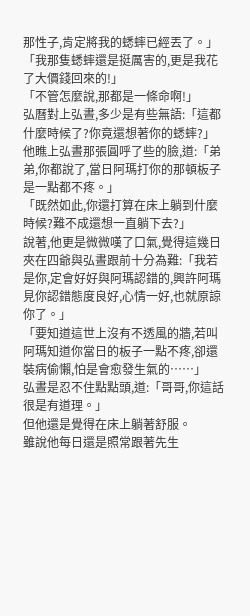那性子,肯定將我的蟋蟀已經丟了。」
「我那隻蟋蟀還是挺厲害的,更是我花了大價錢回來的!」
「不管怎麼說,那都是一條命啊!」
弘曆對上弘晝,多少是有些無語:「這都什麼時候了?你竟還想著你的蟋蟀?」
他瞧上弘晝那張圓呼了些的臉,道:「弟弟,你都說了,當日阿瑪打你的那頓板子是一點都不疼。」
「既然如此,你還打算在床上躺到什麼時候?難不成還想一直躺下去?」
說著,他更是微微嘆了口氣,覺得這幾日夾在四爺與弘晝跟前十分為難:「我若是你,定會好好與阿瑪認錯的,興許阿瑪見你認錯態度良好,心情一好,也就原諒你了。」
「要知道這世上沒有不透風的牆,若叫阿瑪知道你當日的板子一點不疼,卻還裝病偷懶,怕是會愈發生氣的……」
弘晝是忍不住點點頭,道:「哥哥,你這話很是有道理。」
但他還是覺得在床上躺著舒服。
雖說他每日還是照常跟著先生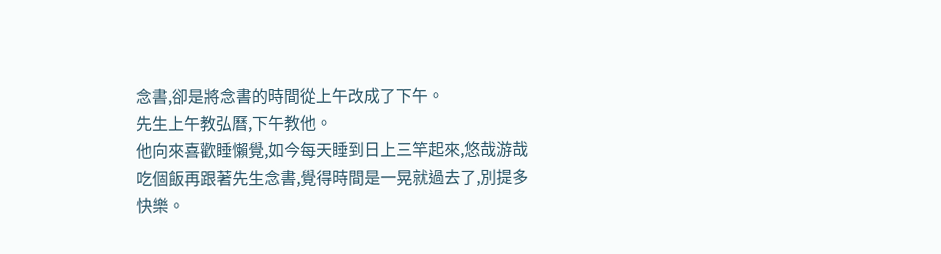念書,卻是將念書的時間從上午改成了下午。
先生上午教弘曆,下午教他。
他向來喜歡睡懶覺,如今每天睡到日上三竿起來,悠哉游哉吃個飯再跟著先生念書,覺得時間是一晃就過去了,別提多快樂。